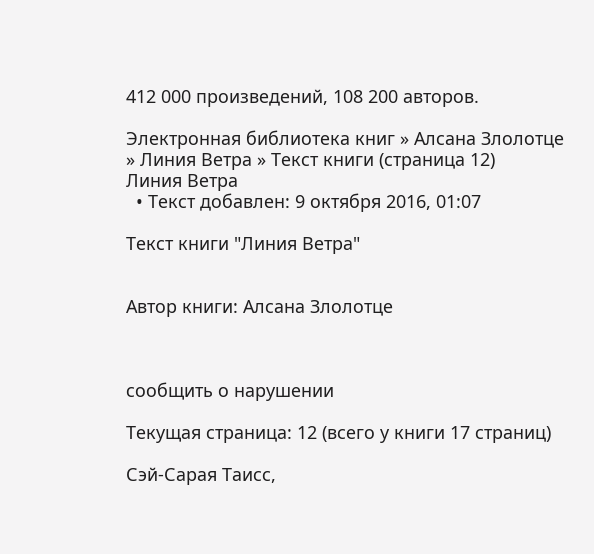412 000 произведений, 108 200 авторов.

Электронная библиотека книг » Алсана Злолотце » Линия Ветра » Текст книги (страница 12)
Линия Ветра
  • Текст добавлен: 9 октября 2016, 01:07

Текст книги "Линия Ветра"


Автор книги: Алсана Злолотце



сообщить о нарушении

Текущая страница: 12 (всего у книги 17 страниц)

Сэй-Сарая Таисс,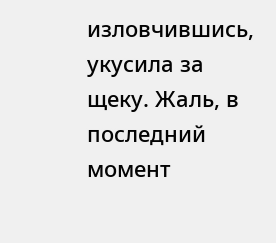изловчившись, укусила за щеку. Жаль, в последний момент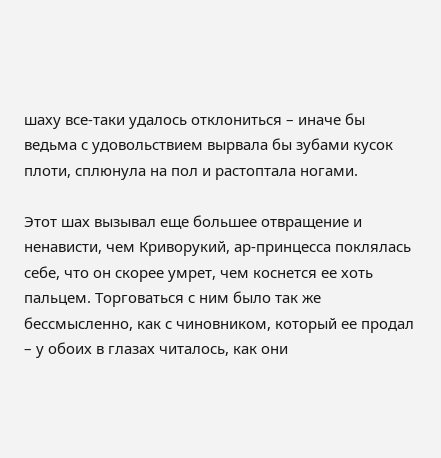шаху все-таки удалось отклониться – иначе бы ведьма с удовольствием вырвала бы зубами кусок плоти, сплюнула на пол и растоптала ногами.

Этот шах вызывал еще большее отвращение и ненависти, чем Криворукий, ар-принцесса поклялась себе, что он скорее умрет, чем коснется ее хоть пальцем. Торговаться с ним было так же бессмысленно, как с чиновником, который ее продал – у обоих в глазах читалось, как они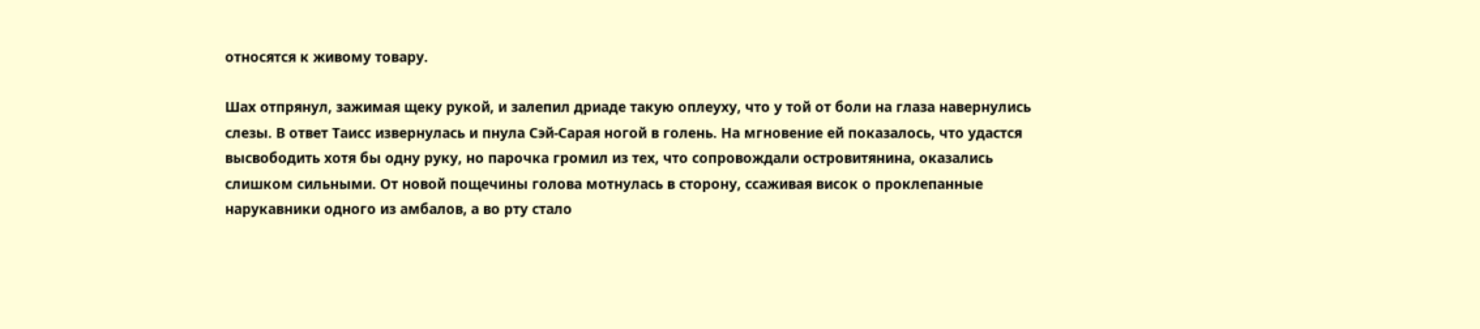относятся к живому товару.

Шах отпрянул, зажимая щеку рукой, и залепил дриаде такую оплеуху, что у той от боли на глаза навернулись слезы. В ответ Таисс извернулась и пнула Сэй-Сарая ногой в голень. На мгновение ей показалось, что удастся высвободить хотя бы одну руку, но парочка громил из тех, что сопровождали островитянина, оказались слишком сильными. От новой пощечины голова мотнулась в сторону, ссаживая висок о проклепанные нарукавники одного из амбалов, а во рту стало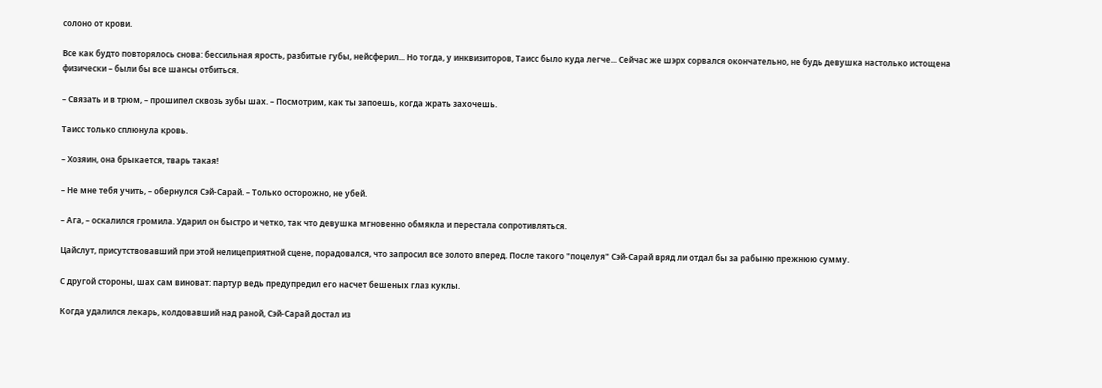солоно от крови.

Все как будто повторялось снова: бессильная ярость, разбитые губы, нейсферил... Но тогда, у инквизиторов, Таисс было куда легче... Сейчас же шэрх сорвался окончательно, не будь девушка настолько истощена физически – были бы все шансы отбиться.

– Связать и в трюм, – прошипел сквозь зубы шах. – Посмотрим, как ты запоешь, когда жрать захочешь.

Таисс только сплюнула кровь.

– Хозяин, она брыкается, тварь такая!

– Не мне тебя учить, – обернулся Сэй-Сарай. – Только осторожно, не убей.

– Ага, – оскалился громила. Ударил он быстро и четко, так что девушка мгновенно обмякла и перестала сопротивляться.

Цайслут, присутствовавший при этой нелицеприятной сцене, порадовался, что запросил все золото вперед. После такого "поцелуя" Сэй-Сарай вряд ли отдал бы за рабыню прежнюю сумму.

С другой стороны, шах сам виноват: партур ведь предупредил его насчет бешеных глаз куклы.

Когда удалился лекарь, колдовавший над раной, Сэй-Сарай достал из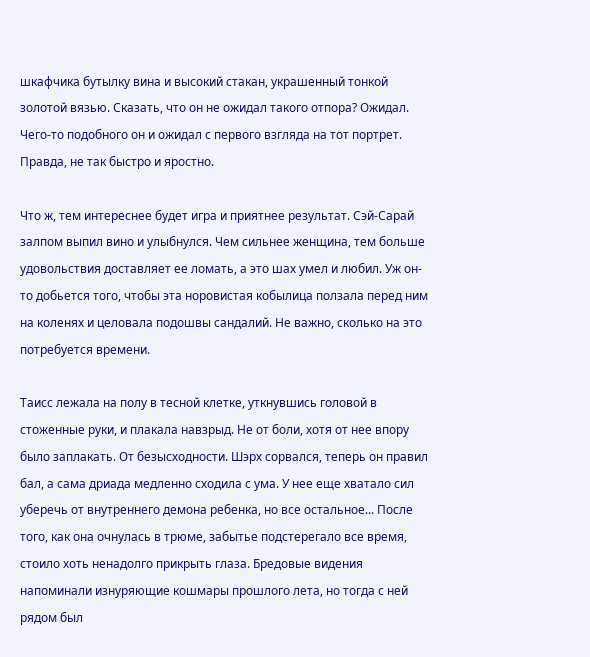шкафчика бутылку вина и высокий стакан, украшенный тонкой золотой вязью. Сказать, что он не ожидал такого отпора? Ожидал. Чего-то подобного он и ожидал с первого взгляда на тот портрет. Правда, не так быстро и яростно.

Что ж, тем интереснее будет игра и приятнее результат. Сэй-Сарай залпом выпил вино и улыбнулся. Чем сильнее женщина, тем больше удовольствия доставляет ее ломать, а это шах умел и любил. Уж он-то добьется того, чтобы эта норовистая кобылица ползала перед ним на коленях и целовала подошвы сандалий. Не важно, сколько на это потребуется времени.

Таисс лежала на полу в тесной клетке, уткнувшись головой в стоженные руки, и плакала навзрыд. Не от боли, хотя от нее впору было заплакать. От безысходности. Шэрх сорвался, теперь он правил бал, а сама дриада медленно сходила с ума. У нее еще хватало сил уберечь от внутреннего демона ребенка, но все остальное... После того, как она очнулась в трюме, забытье подстерегало все время, стоило хоть ненадолго прикрыть глаза. Бредовые видения напоминали изнуряющие кошмары прошлого лета, но тогда с ней рядом был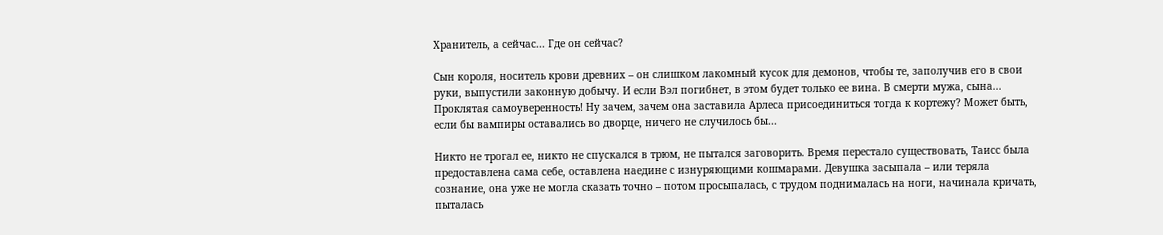Хранитель, а сейчас... Где он сейчас?

Сын короля, носитель крови древних – он слишком лакомный кусок для демонов, чтобы те, заполучив его в свои руки, выпустили законную добычу. И если Вэл погибнет, в этом будет только ее вина. В смерти мужа, сына... Проклятая самоуверенность! Ну зачем, зачем она заставила Арлеса присоединиться тогда к кортежу? Может быть, если бы вампиры оставались во дворце, ничего не случилось бы...

Никто не трогал ее, никто не спускался в трюм, не пытался заговорить. Время перестало существовать, Таисс была предоставлена сама себе, оставлена наедине с изнуряющими кошмарами. Девушка засыпала – или теряла сознание, она уже не могла сказать точно – потом просыпалась, с трудом поднималась на ноги, начинала кричать, пыталась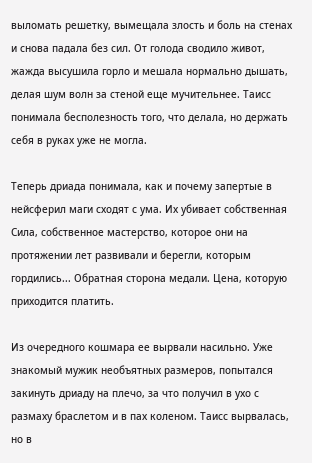выломать решетку, вымещала злость и боль на стенах и снова падала без сил. От голода сводило живот, жажда высушила горло и мешала нормально дышать, делая шум волн за стеной еще мучительнее. Таисс понимала бесполезность того, что делала, но держать себя в руках уже не могла.

Теперь дриада понимала, как и почему запертые в нейсферил маги сходят с ума. Их убивает собственная Сила, собственное мастерство, которое они на протяжении лет развивали и берегли, которым гордились... Обратная сторона медали. Цена, которую приходится платить.

Из очередного кошмара ее вырвали насильно. Уже знакомый мужик необъятных размеров, попытался закинуть дриаду на плечо, за что получил в ухо с размаху браслетом и в пах коленом. Таисс вырвалась, но в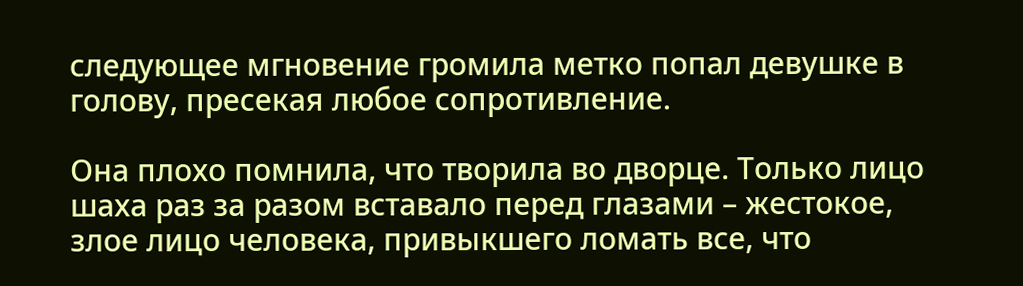следующее мгновение громила метко попал девушке в голову, пресекая любое сопротивление.

Она плохо помнила, что творила во дворце. Только лицо шаха раз за разом вставало перед глазами – жестокое, злое лицо человека, привыкшего ломать все, что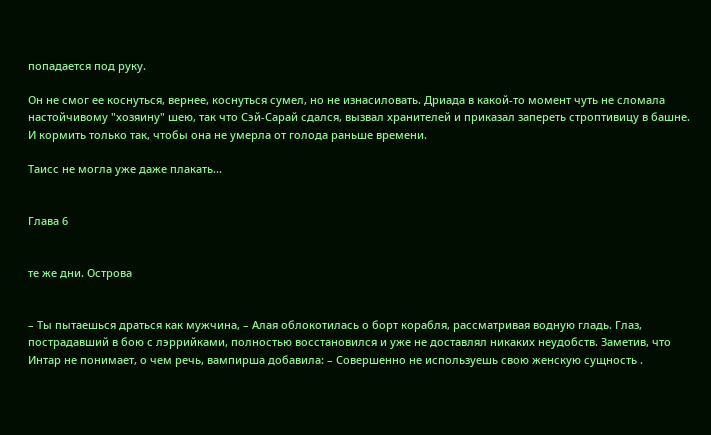попадается под руку.

Он не смог ее коснуться, вернее, коснуться сумел, но не изнасиловать. Дриада в какой-то момент чуть не сломала настойчивому "хозяину" шею, так что Сэй-Сарай сдался, вызвал хранителей и приказал запереть строптивицу в башне. И кормить только так, чтобы она не умерла от голода раньше времени.

Таисс не могла уже даже плакать...


Глава 6


те же дни. Острова


– Ты пытаешься драться как мужчина, – Алая облокотилась о борт корабля, рассматривая водную гладь. Глаз, пострадавший в бою с лэррийками, полностью восстановился и уже не доставлял никаких неудобств. Заметив, что Интар не понимает, о чем речь, вампирша добавила: – Совершенно не используешь свою женскую сущность .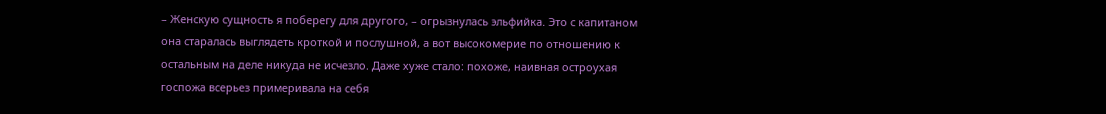– Женскую сущность я поберегу для другого, – огрызнулась эльфийка. Это с капитаном она старалась выглядеть кроткой и послушной, а вот высокомерие по отношению к остальным на деле никуда не исчезло. Даже хуже стало: похоже, наивная остроухая госпожа всерьез примеривала на себя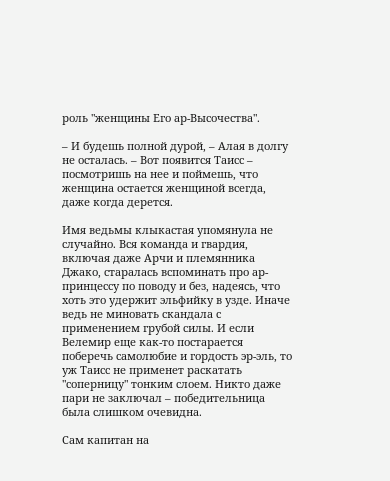роль "женщины Его ар-Высочества".

– И будешь полной дурой, – Алая в долгу не осталась. – Вот появится Таисс – посмотришь на нее и поймешь, что женщина остается женщиной всегда, даже когда дерется.

Имя ведьмы клыкастая упомянула не случайно. Вся команда и гвардия, включая даже Арчи и племянника Джако, старалась вспоминать про ар-принцессу по поводу и без, надеясь, что хоть это удержит эльфийку в узде. Иначе ведь не миновать скандала с применением грубой силы. И если Велемир еще как-то постарается поберечь самолюбие и гордость эр-эль, то уж Таисс не применет раскатать "соперницу" тонким слоем. Никто даже пари не заключал – победительница была слишком очевидна.

Сам капитан на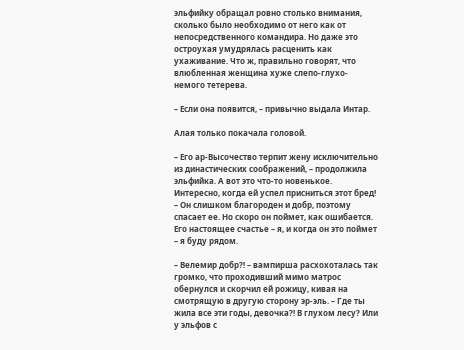эльфийку обращал ровно столько внимания, сколько было необходимо от него как от непосредственного командира. Но даже это остроухая умудрялась расценить как ухаживание. Что ж, правильно говорят, что влюбленная женщина хуже слепо-глухо-немого тетерева.

– Если она появится, – привычно выдала Интар.

Алая только покачала головой.

– Его ар-Высочество терпит жену исключительно из династических соображений, – продолжила эльфийка. А вот это что-то новенькое. Интересно, когда ей успел присниться этот бред! – Он слишком благороден и добр, поэтому спасает ее. Но скоро он поймет, как ошибается. Его настоящее счастье – я, и когда он это поймет – я буду рядом.

– Велемир добр?! – вампирша расхохоталась так громко, что проходивший мимо матрос обернулся и скорчил ей рожицу, кивая на смотрящую в другую сторону эр-эль. – Где ты жила все эти годы, девочка?! В глухом лесу? Или у эльфов с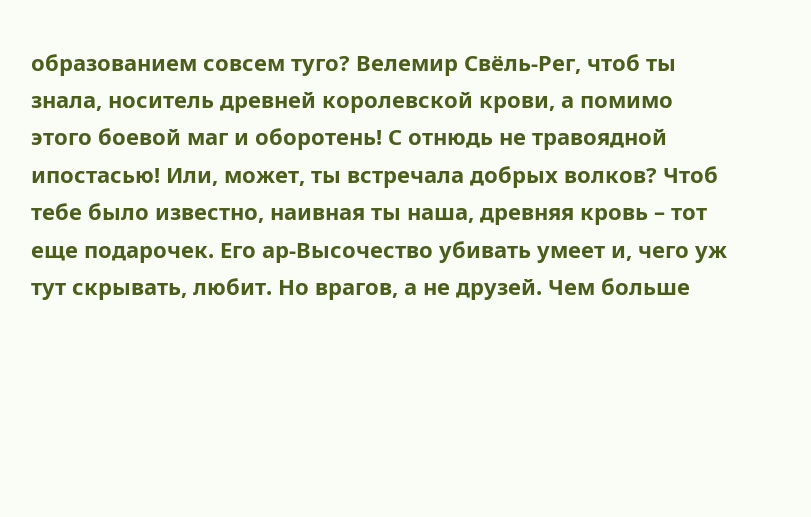образованием совсем туго? Велемир Свёль-Рег, чтоб ты знала, носитель древней королевской крови, а помимо этого боевой маг и оборотень! С отнюдь не травоядной ипостасью! Или, может, ты встречала добрых волков? Чтоб тебе было известно, наивная ты наша, древняя кровь – тот еще подарочек. Его ар-Высочество убивать умеет и, чего уж тут скрывать, любит. Но врагов, а не друзей. Чем больше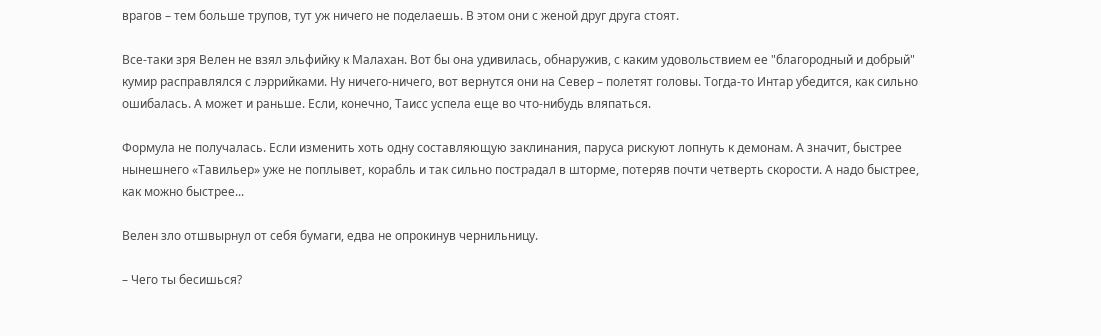врагов – тем больше трупов, тут уж ничего не поделаешь. В этом они с женой друг друга стоят.

Все-таки зря Велен не взял эльфийку к Малахан. Вот бы она удивилась, обнаружив, с каким удовольствием ее "благородный и добрый" кумир расправлялся с лэррийками. Ну ничего-ничего, вот вернутся они на Север – полетят головы. Тогда-то Интар убедится, как сильно ошибалась. А может и раньше. Если, конечно, Таисс успела еще во что-нибудь вляпаться.

Формула не получалась. Если изменить хоть одну составляющую заклинания, паруса рискуют лопнуть к демонам. А значит, быстрее нынешнего «Тавильер» уже не поплывет, корабль и так сильно пострадал в шторме, потеряв почти четверть скорости. А надо быстрее, как можно быстрее...

Велен зло отшвырнул от себя бумаги, едва не опрокинув чернильницу.

– Чего ты бесишься?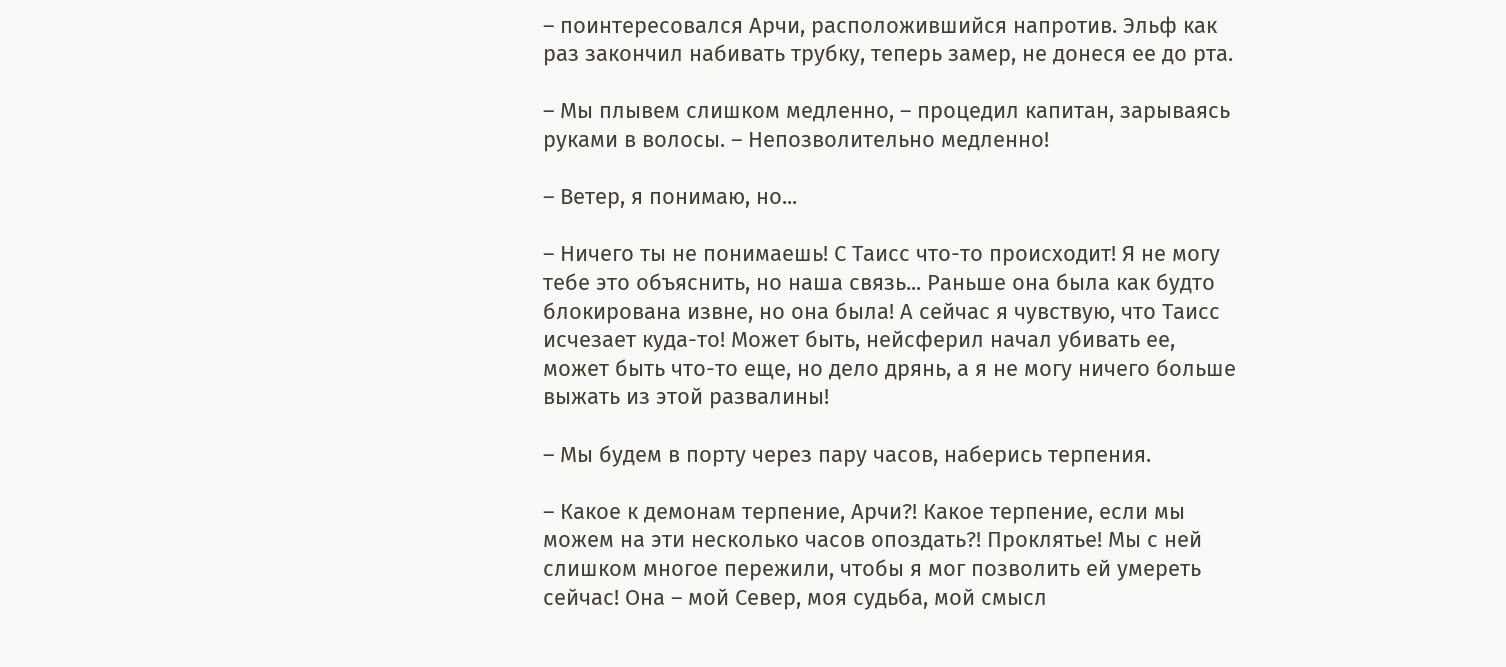– поинтересовался Арчи, расположившийся напротив. Эльф как раз закончил набивать трубку, теперь замер, не донеся ее до рта.

– Мы плывем слишком медленно, – процедил капитан, зарываясь руками в волосы. – Непозволительно медленно!

– Ветер, я понимаю, но...

– Ничего ты не понимаешь! С Таисс что-то происходит! Я не могу тебе это объяснить, но наша связь... Раньше она была как будто блокирована извне, но она была! А сейчас я чувствую, что Таисс исчезает куда-то! Может быть, нейсферил начал убивать ее, может быть что-то еще, но дело дрянь, а я не могу ничего больше выжать из этой развалины!

– Мы будем в порту через пару часов, наберись терпения.

– Какое к демонам терпение, Арчи?! Какое терпение, если мы можем на эти несколько часов опоздать?! Проклятье! Мы с ней слишком многое пережили, чтобы я мог позволить ей умереть сейчас! Она – мой Север, моя судьба, мой смысл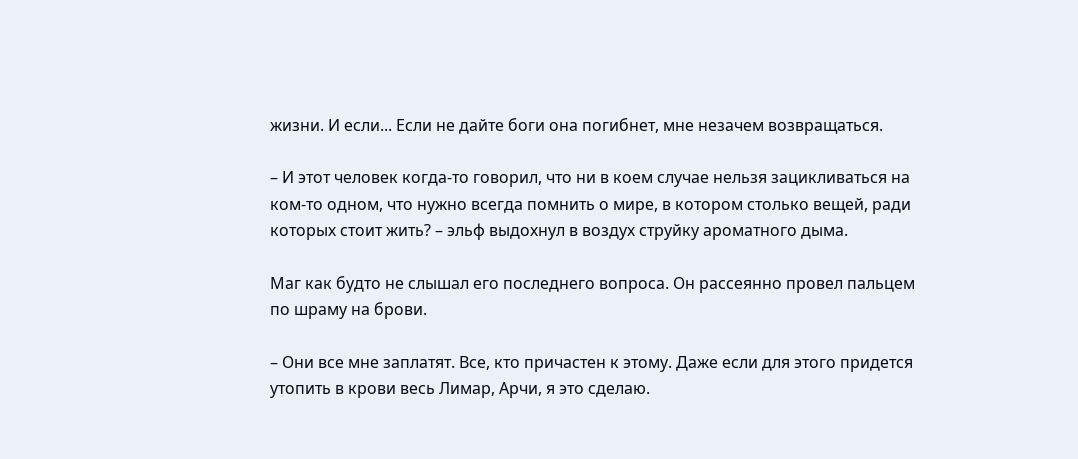жизни. И если... Если не дайте боги она погибнет, мне незачем возвращаться.

– И этот человек когда-то говорил, что ни в коем случае нельзя зацикливаться на ком-то одном, что нужно всегда помнить о мире, в котором столько вещей, ради которых стоит жить? – эльф выдохнул в воздух струйку ароматного дыма.

Маг как будто не слышал его последнего вопроса. Он рассеянно провел пальцем по шраму на брови.

– Они все мне заплатят. Все, кто причастен к этому. Даже если для этого придется утопить в крови весь Лимар, Арчи, я это сделаю.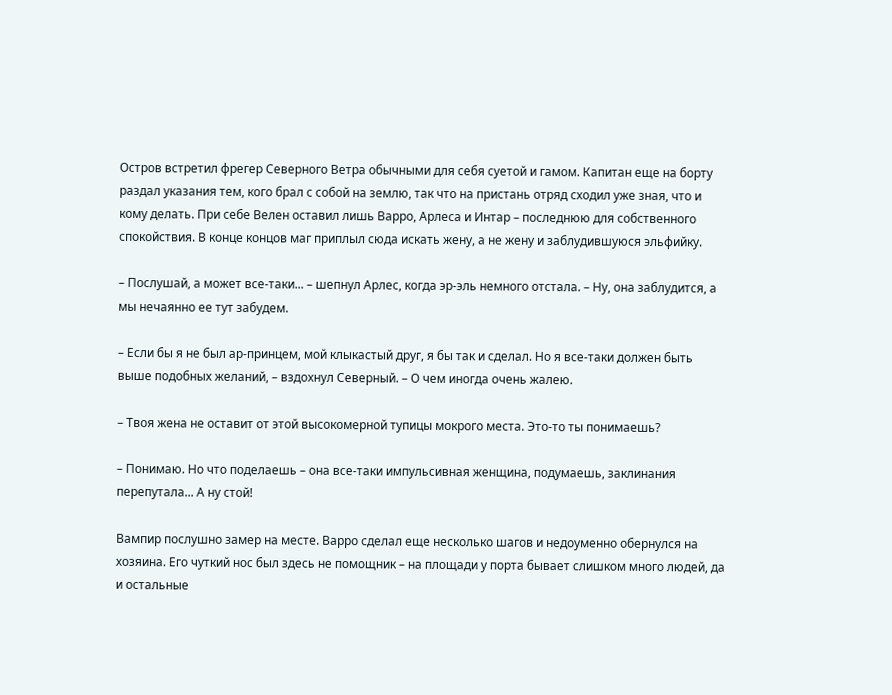Остров встретил фрегер Северного Ветра обычными для себя суетой и гамом. Капитан еще на борту раздал указания тем, кого брал с собой на землю, так что на пристань отряд сходил уже зная, что и кому делать. При себе Велен оставил лишь Варро, Арлеса и Интар – последнюю для собственного спокойствия. В конце концов маг приплыл сюда искать жену, а не жену и заблудившуюся эльфийку.

– Послушай, а может все-таки... – шепнул Арлес, когда эр-эль немного отстала. – Ну, она заблудится, а мы нечаянно ее тут забудем.

– Если бы я не был ар-принцем, мой клыкастый друг, я бы так и сделал. Но я все-таки должен быть выше подобных желаний, – вздохнул Северный. – О чем иногда очень жалею.

– Твоя жена не оставит от этой высокомерной тупицы мокрого места. Это-то ты понимаешь?

– Понимаю. Но что поделаешь – она все-таки импульсивная женщина, подумаешь, заклинания перепутала... А ну стой!

Вампир послушно замер на месте. Варро сделал еще несколько шагов и недоуменно обернулся на хозяина. Его чуткий нос был здесь не помощник – на площади у порта бывает слишком много людей, да и остальные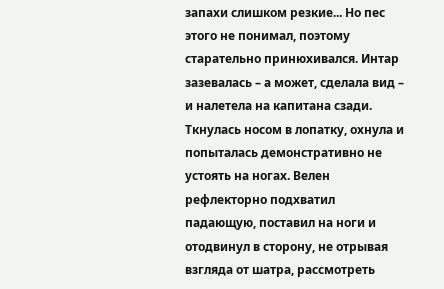запахи слишком резкие... Но пес этого не понимал, поэтому старательно принюхивался. Интар зазевалась – а может, сделала вид – и налетела на капитана сзади. Ткнулась носом в лопатку, охнула и попыталась демонстративно не устоять на ногах. Велен рефлекторно подхватил падающую, поставил на ноги и отодвинул в сторону, не отрывая взгляда от шатра, рассмотреть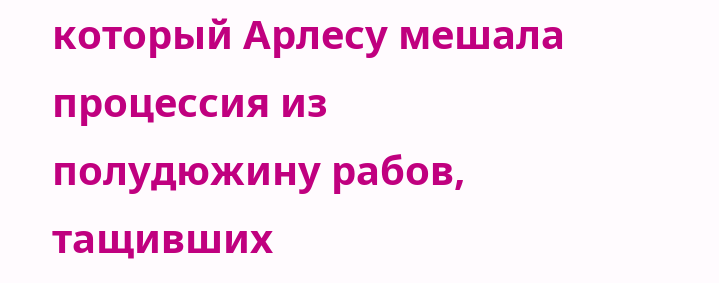который Арлесу мешала процессия из полудюжину рабов, тащивших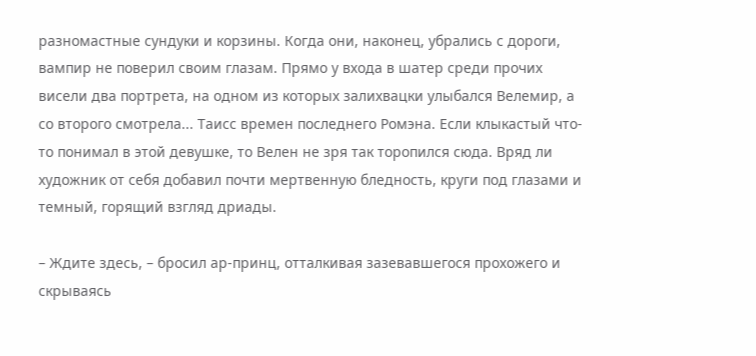разномастные сундуки и корзины. Когда они, наконец, убрались с дороги, вампир не поверил своим глазам. Прямо у входа в шатер среди прочих висели два портрета, на одном из которых залихвацки улыбался Велемир, а со второго смотрела... Таисс времен последнего Ромэна. Если клыкастый что-то понимал в этой девушке, то Велен не зря так торопился сюда. Вряд ли художник от себя добавил почти мертвенную бледность, круги под глазами и темный, горящий взгляд дриады.

– Ждите здесь, – бросил ар-принц, отталкивая зазевавшегося прохожего и скрываясь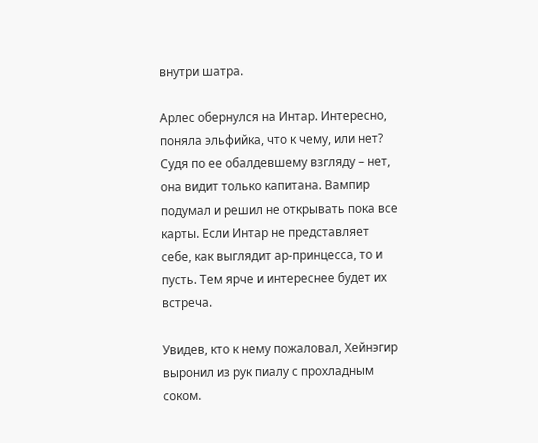внутри шатра.

Арлес обернулся на Интар. Интересно, поняла эльфийка, что к чему, или нет? Судя по ее обалдевшему взгляду – нет, она видит только капитана. Вампир подумал и решил не открывать пока все карты. Если Интар не представляет себе, как выглядит ар-принцесса, то и пусть. Тем ярче и интереснее будет их встреча.

Увидев, кто к нему пожаловал, Хейнэгир выронил из рук пиалу с прохладным соком.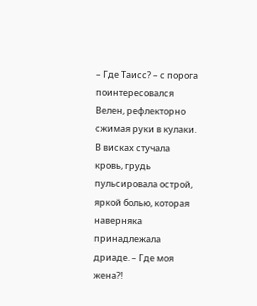– Где Таисс? – с порога поинтересовался Велен, рефлекторно сжимая руки в кулаки. В висках стучала кровь, грудь пульсировала острой, яркой болью, которая наверняка принадлежала дриаде. – Где моя жена?!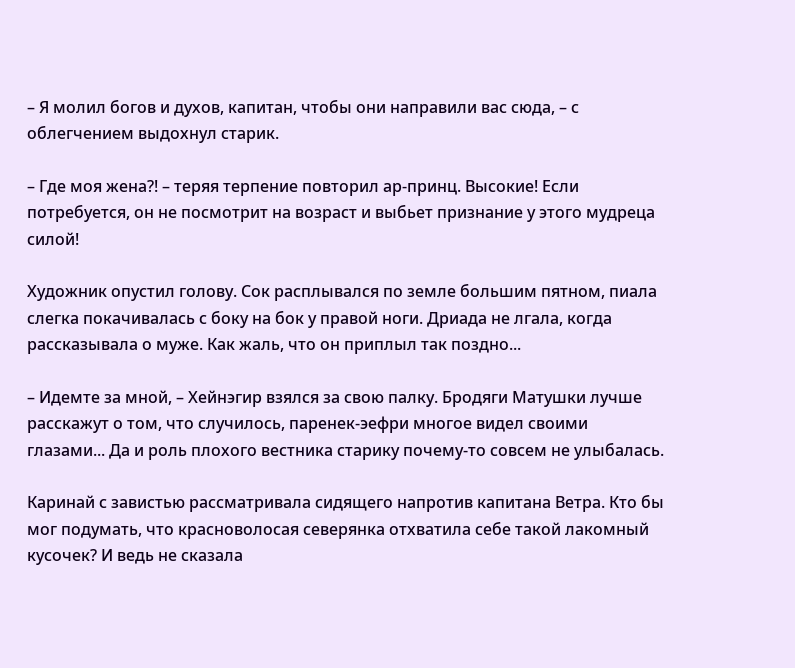– Я молил богов и духов, капитан, чтобы они направили вас сюда, – с облегчением выдохнул старик.

– Где моя жена?! – теряя терпение повторил ар-принц. Высокие! Если потребуется, он не посмотрит на возраст и выбьет признание у этого мудреца силой!

Художник опустил голову. Сок расплывался по земле большим пятном, пиала слегка покачивалась с боку на бок у правой ноги. Дриада не лгала, когда рассказывала о муже. Как жаль, что он приплыл так поздно...

– Идемте за мной, – Хейнэгир взялся за свою палку. Бродяги Матушки лучше расскажут о том, что случилось, паренек-эефри многое видел своими глазами... Да и роль плохого вестника старику почему-то совсем не улыбалась.

Каринай с завистью рассматривала сидящего напротив капитана Ветра. Кто бы мог подумать, что красноволосая северянка отхватила себе такой лакомный кусочек? И ведь не сказала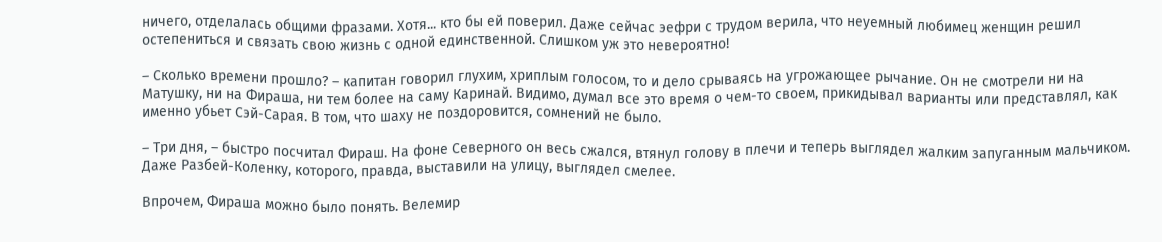ничего, отделалась общими фразами. Хотя... кто бы ей поверил. Даже сейчас эефри с трудом верила, что неуемный любимец женщин решил остепениться и связать свою жизнь с одной единственной. Слишком уж это невероятно!

– Сколько времени прошло? – капитан говорил глухим, хриплым голосом, то и дело срываясь на угрожающее рычание. Он не смотрели ни на Матушку, ни на Фираша, ни тем более на саму Каринай. Видимо, думал все это время о чем-то своем, прикидывал варианты или представлял, как именно убьет Сэй-Сарая. В том, что шаху не поздоровится, сомнений не было.

– Три дня, – быстро посчитал Фираш. На фоне Северного он весь сжался, втянул голову в плечи и теперь выглядел жалким запуганным мальчиком. Даже Разбей-Коленку, которого, правда, выставили на улицу, выглядел смелее.

Впрочем, Фираша можно было понять. Велемир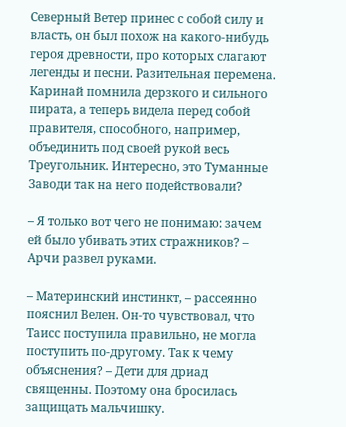Северный Ветер принес с собой силу и власть, он был похож на какого-нибудь героя древности, про которых слагают легенды и песни. Разительная перемена. Каринай помнила дерзкого и сильного пирата, а теперь видела перед собой правителя, способного, например, объединить под своей рукой весь Треугольник. Интересно, это Туманные Заводи так на него подействовали?

– Я только вот чего не понимаю: зачем ей было убивать этих стражников? – Арчи развел руками.

– Материнский инстинкт, – рассеянно пояснил Велен. Он-то чувствовал, что Таисс поступила правильно, не могла поступить по-другому. Так к чему объяснения? – Дети для дриад священны. Поэтому она бросилась защищать мальчишку.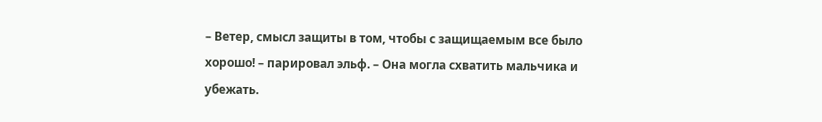– Ветер, смысл защиты в том, чтобы с защищаемым все было хорошо! – парировал эльф. – Она могла схватить мальчика и убежать.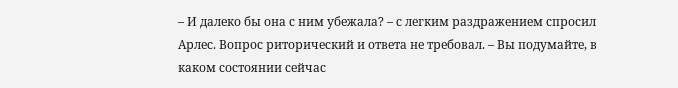– И далеко бы она с ним убежала? – с легким раздражением спросил Арлес. Вопрос риторический и ответа не требовал. – Вы подумайте, в каком состоянии сейчас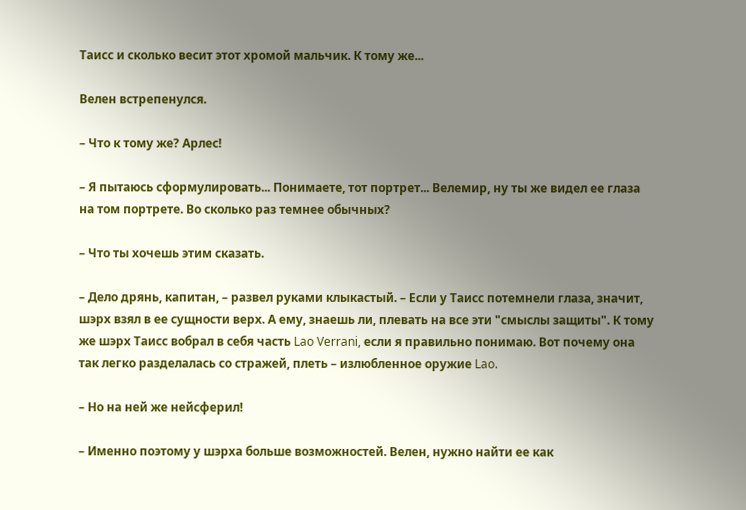Таисс и сколько весит этот хромой мальчик. К тому же...

Велен встрепенулся.

– Что к тому же? Арлес!

– Я пытаюсь сформулировать... Понимаете, тот портрет... Велемир, ну ты же видел ее глаза на том портрете. Во сколько раз темнее обычных?

– Что ты хочешь этим сказать.

– Дело дрянь, капитан, – развел руками клыкастый. – Если у Таисс потемнели глаза, значит, шэрх взял в ее сущности верх. А ему, знаешь ли, плевать на все эти "смыслы защиты". К тому же шэрх Таисс вобрал в себя часть Lao Verrani, если я правильно понимаю. Вот почему она так легко разделалась со стражей, плеть – излюбленное оружие Lao.

– Но на ней же нейсферил!

– Именно поэтому у шэрха больше возможностей. Велен, нужно найти ее как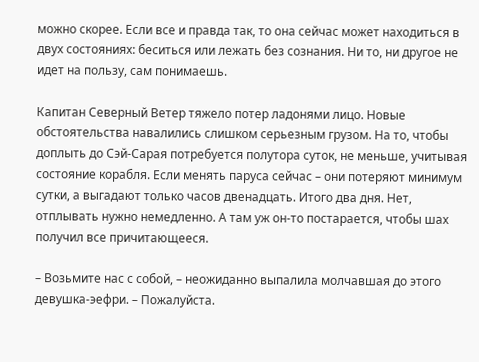можно скорее. Если все и правда так, то она сейчас может находиться в двух состояниях: беситься или лежать без сознания. Ни то, ни другое не идет на пользу, сам понимаешь.

Капитан Северный Ветер тяжело потер ладонями лицо. Новые обстоятельства навалились слишком серьезным грузом. На то, чтобы доплыть до Сэй-Сарая потребуется полутора суток, не меньше, учитывая состояние корабля. Если менять паруса сейчас – они потеряют минимум сутки, а выгадают только часов двенадцать. Итого два дня. Нет, отплывать нужно немедленно. А там уж он-то постарается, чтобы шах получил все причитающееся.

– Возьмите нас с собой, – неожиданно выпалила молчавшая до этого девушка-эефри. – Пожалуйста.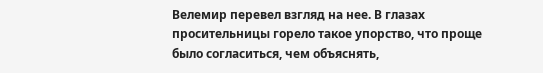Велемир перевел взгляд на нее. В глазах просительницы горело такое упорство, что проще было согласиться, чем объяснять,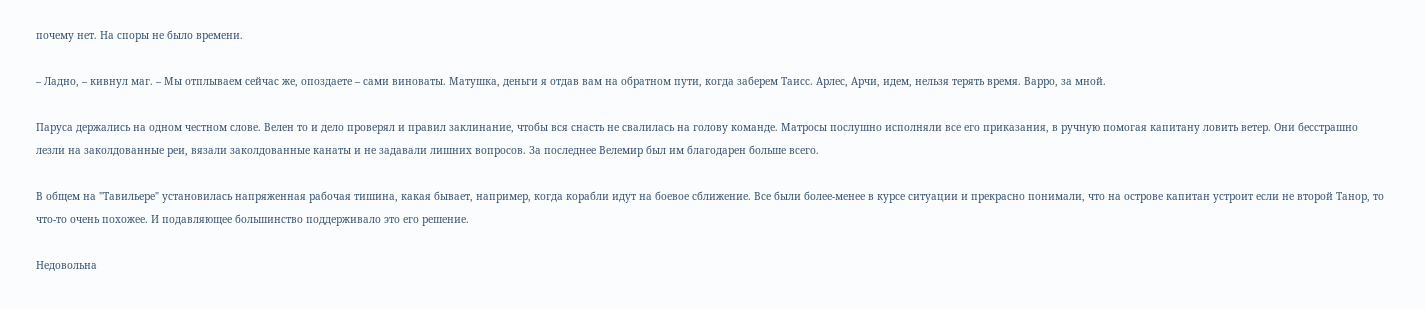почему нет. На споры не было времени.

– Ладно, – кивнул маг. – Мы отплываем сейчас же, опоздаете – сами виноваты. Матушка, деньги я отдав вам на обратном пути, когда заберем Таисс. Арлес, Арчи, идем, нельзя терять время. Варро, за мной.

Паруса держались на одном честном слове. Велен то и дело проверял и правил заклинание, чтобы вся снасть не свалилась на голову команде. Матросы послушно исполняли все его приказания, в ручную помогая капитану ловить ветер. Они бесстрашно лезли на заколдованные реи, вязали заколдованные канаты и не задавали лишних вопросов. За последнее Велемир был им благодарен больше всего.

В общем на "Тавильере" установилась напряженная рабочая тишина, какая бывает, например, когда корабли идут на боевое сближение. Все были более-менее в курсе ситуации и прекрасно понимали, что на острове капитан устроит если не второй Танор, то что-то очень похожее. И подавляющее большинство поддерживало это его решение.

Недовольна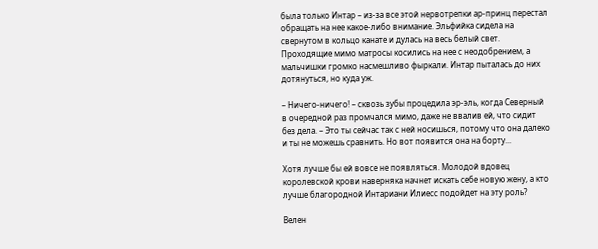была только Интар – из-за все этой нервотрепки ар-принц перестал обращать на нее какое-либо внимание. Эльфийка сидела на свернутом в кольцо канате и дулась на весь белый свет. Проходящие мимо матросы косились на нее с неодобрением, а мальчишки громко насмешливо фыркали. Интар пыталась до них дотянуться, но куда уж.

– Ничего-ничего! – сквозь зубы процедила эр-эль, когда Северный в очередной раз промчался мимо, даже не ввалив ей, что сидит без дела. – Это ты сейчас так с ней носишься, потому что она далеко и ты не можешь сравнить. Но вот появится она на борту...

Хотя лучше бы ей вовсе не появляться. Молодой вдовец королевской крови наверняка начнет искать себе новую жену, а кто лучше благородной Интариани Илиесс подойдет на эту роль?

Велен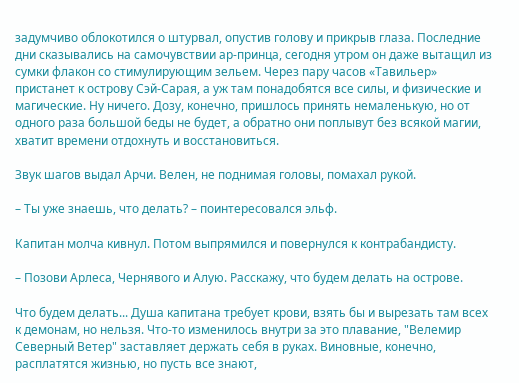задумчиво облокотился о штурвал, опустив голову и прикрыв глаза. Последние дни сказывались на самочувствии ар-принца, сегодня утром он даже вытащил из сумки флакон со стимулирующим зельем. Через пару часов «Тавильер» пристанет к острову Сэй-Сарая, а уж там понадобятся все силы, и физические и магические. Ну ничего. Дозу, конечно, пришлось принять немаленькую, но от одного раза большой беды не будет, а обратно они поплывут без всякой магии, хватит времени отдохнуть и восстановиться.

Звук шагов выдал Арчи. Велен, не поднимая головы, помахал рукой.

– Ты уже знаешь, что делать? – поинтересовался эльф.

Капитан молча кивнул. Потом выпрямился и повернулся к контрабандисту.

– Позови Арлеса, Чернявого и Алую. Расскажу, что будем делать на острове.

Что будем делать... Душа капитана требует крови, взять бы и вырезать там всех к демонам, но нельзя. Что-то изменилось внутри за это плавание, "Велемир Северный Ветер" заставляет держать себя в руках. Виновные, конечно, расплатятся жизнью, но пусть все знают,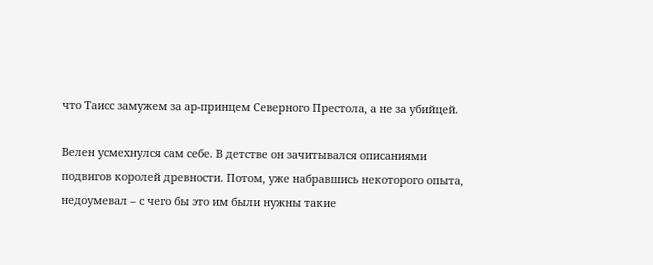что Таисс замужем за ар-принцем Северного Престола, а не за убийцей.

Велен усмехнулся сам себе. В детстве он зачитывался описаниями подвигов королей древности. Потом, уже набравшись некоторого опыта, недоумевал – с чего бы это им были нужны такие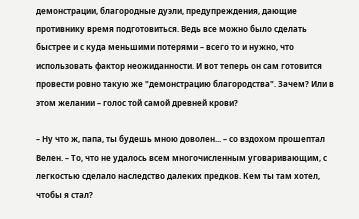демонстрации, благородные дуэли, предупреждения, дающие противнику время подготовиться. Ведь все можно было сделать быстрее и с куда меньшими потерями – всего то и нужно, что использовать фактор неожиданности. И вот теперь он сам готовится провести ровно такую же "демонстрацию благородства". Зачем? Или в этом желании – голос той самой древней крови?

– Ну что ж, папа, ты будешь мною доволен... – со вздохом прошептал Велен. – То, что не удалось всем многочисленным уговаривающим, с легкостью сделало наследство далеких предков. Кем ты там хотел, чтобы я стал?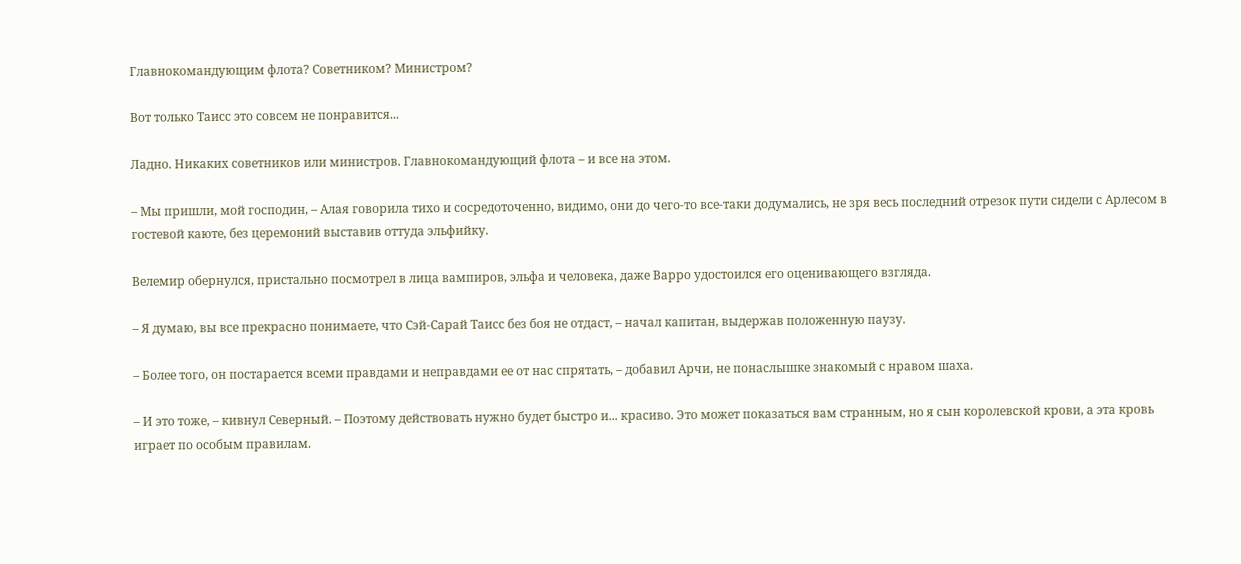Главнокомандующим флота? Советником? Министром?

Вот только Таисс это совсем не понравится...

Ладно. Никаких советников или министров. Главнокомандующий флота – и все на этом.

– Мы пришли, мой господин, – Алая говорила тихо и сосредоточенно, видимо, они до чего-то все-таки додумались, не зря весь последний отрезок пути сидели с Арлесом в гостевой каюте, без церемоний выставив оттуда эльфийку.

Велемир обернулся, пристально посмотрел в лица вампиров, эльфа и человека, даже Варро удостоился его оценивающего взгляда.

– Я думаю, вы все прекрасно понимаете, что Сэй-Сарай Таисс без боя не отдаст, – начал капитан, выдержав положенную паузу.

– Более того, он постарается всеми правдами и неправдами ее от нас спрятать, – добавил Арчи, не понаслышке знакомый с нравом шаха.

– И это тоже, – кивнул Северный. – Поэтому действовать нужно будет быстро и... красиво. Это может показаться вам странным, но я сын королевской крови, а эта кровь играет по особым правилам.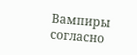Вампиры согласно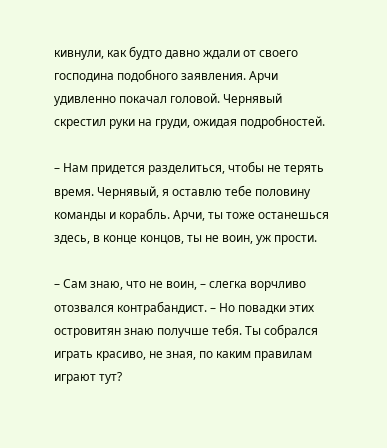кивнули, как будто давно ждали от своего господина подобного заявления. Арчи удивленно покачал головой. Чернявый скрестил руки на груди, ожидая подробностей.

– Нам придется разделиться, чтобы не терять время. Чернявый, я оставлю тебе половину команды и корабль. Арчи, ты тоже останешься здесь, в конце концов, ты не воин, уж прости.

– Сам знаю, что не воин, – слегка ворчливо отозвался контрабандист. – Но повадки этих островитян знаю получше тебя. Ты собрался играть красиво, не зная, по каким правилам играют тут?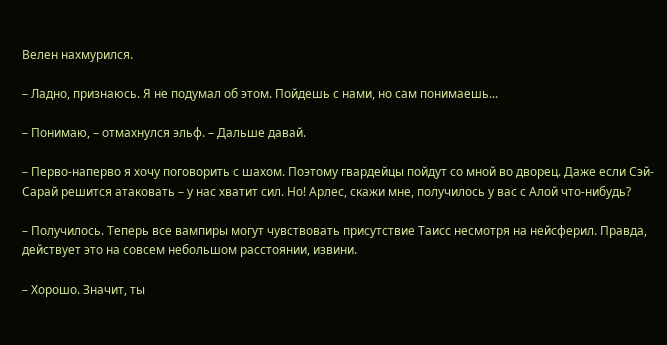Велен нахмурился.

– Ладно, признаюсь. Я не подумал об этом. Пойдешь с нами, но сам понимаешь...

– Понимаю, – отмахнулся эльф. – Дальше давай.

– Перво-наперво я хочу поговорить с шахом. Поэтому гвардейцы пойдут со мной во дворец. Даже если Сэй-Сарай решится атаковать – у нас хватит сил. Но! Арлес, скажи мне, получилось у вас с Алой что-нибудь?

– Получилось. Теперь все вампиры могут чувствовать присутствие Таисс несмотря на нейсферил. Правда, действует это на совсем небольшом расстоянии, извини.

– Хорошо. Значит, ты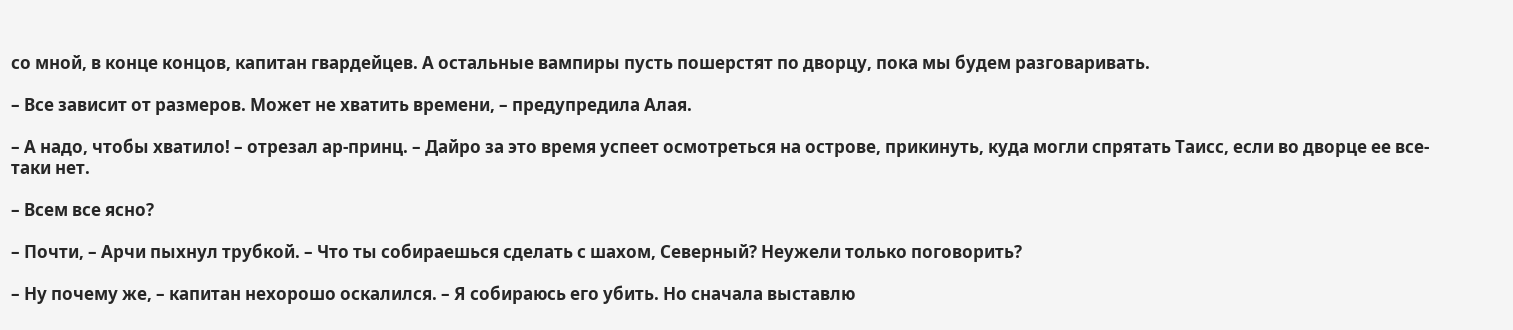со мной, в конце концов, капитан гвардейцев. А остальные вампиры пусть пошерстят по дворцу, пока мы будем разговаривать.

– Все зависит от размеров. Может не хватить времени, – предупредила Алая.

– А надо, чтобы хватило! – отрезал ар-принц. – Дайро за это время успеет осмотреться на острове, прикинуть, куда могли спрятать Таисс, если во дворце ее все-таки нет.

– Всем все ясно?

– Почти, – Арчи пыхнул трубкой. – Что ты собираешься сделать с шахом, Северный? Неужели только поговорить?

– Ну почему же, – капитан нехорошо оскалился. – Я собираюсь его убить. Но сначала выставлю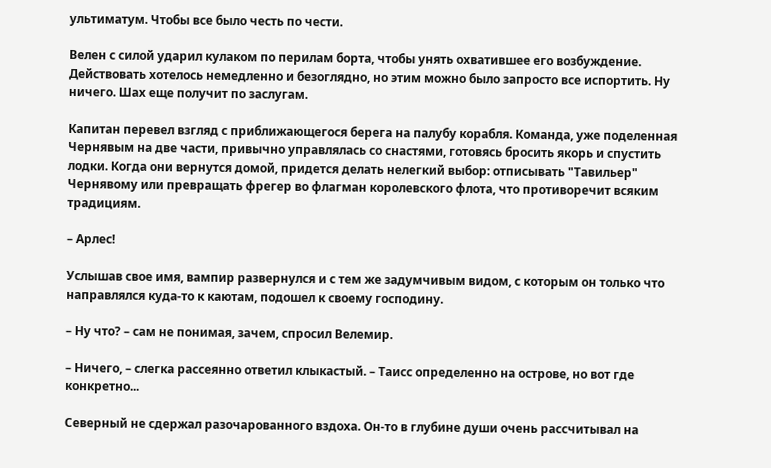ультиматум. Чтобы все было честь по чести.

Велен с силой ударил кулаком по перилам борта, чтобы унять охватившее его возбуждение. Действовать хотелось немедленно и безоглядно, но этим можно было запросто все испортить. Ну ничего. Шах еще получит по заслугам.

Капитан перевел взгляд с приближающегося берега на палубу корабля. Команда, уже поделенная Чернявым на две части, привычно управлялась со снастями, готовясь бросить якорь и спустить лодки. Когда они вернутся домой, придется делать нелегкий выбор: отписывать "Тавильер" Чернявому или превращать фрегер во флагман королевского флота, что противоречит всяким традициям.

– Арлес!

Услышав свое имя, вампир развернулся и с тем же задумчивым видом, с которым он только что направлялся куда-то к каютам, подошел к своему господину.

– Ну что? – сам не понимая, зачем, спросил Велемир.

– Ничего, – слегка рассеянно ответил клыкастый. – Таисс определенно на острове, но вот где конкретно...

Северный не сдержал разочарованного вздоха. Он-то в глубине души очень рассчитывал на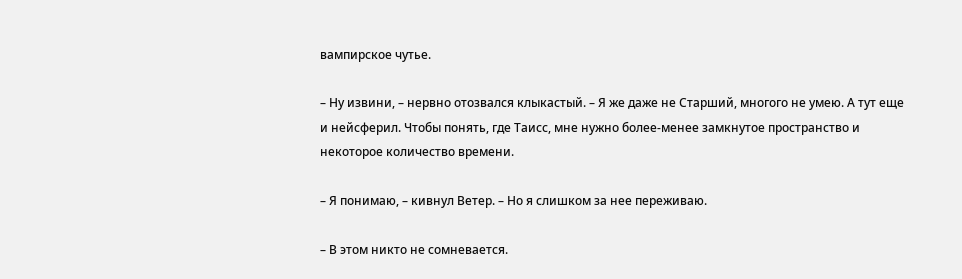вампирское чутье.

– Ну извини, – нервно отозвался клыкастый. – Я же даже не Старший, многого не умею. А тут еще и нейсферил. Чтобы понять, где Таисс, мне нужно более-менее замкнутое пространство и некоторое количество времени.

– Я понимаю, – кивнул Ветер. – Но я слишком за нее переживаю.

– В этом никто не сомневается.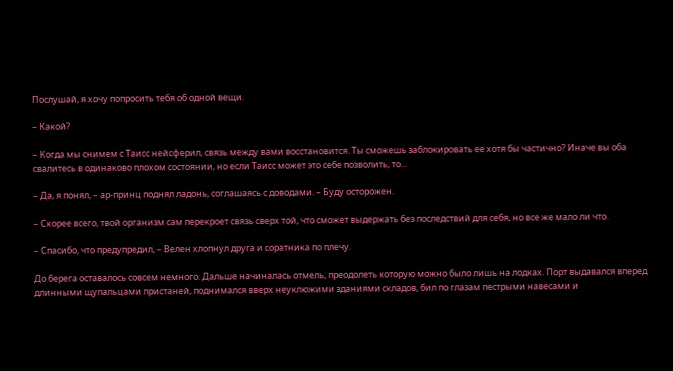Послушай, я хочу попросить тебя об одной вещи.

– Какой?

– Когда мы снимем с Таисс нейсферил, связь между вами восстановится. Ты сможешь заблокировать ее хотя бы частично? Иначе вы оба свалитесь в одинаково плохом состоянии, но если Таисс может это себе позволить, то...

– Да, я понял, – ар-принц поднял ладонь, соглашаясь с доводами. – Буду осторожен.

– Скорее всего, твой организм сам перекроет связь сверх той, что сможет выдержать без последствий для себя, но все же мало ли что.

– Спасибо, что предупредил, – Велен хлопнул друга и соратника по плечу.

До берега оставалось совсем немного. Дальше начиналась отмель, преодолеть которую можно было лишь на лодках. Порт выдавался вперед длинными щупальцами пристаней, поднимался вверх неуклюжими зданиями складов, бил по глазам пестрыми навесами и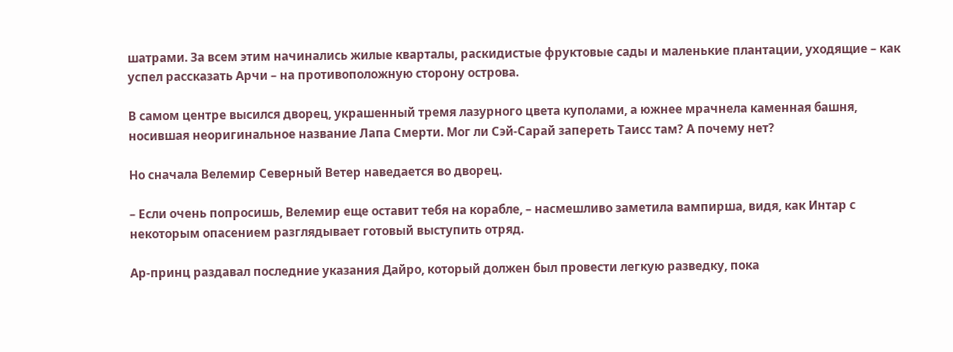шатрами. За всем этим начинались жилые кварталы, раскидистые фруктовые сады и маленькие плантации, уходящие – как успел рассказать Арчи – на противоположную сторону острова.

В самом центре высился дворец, украшенный тремя лазурного цвета куполами, а южнее мрачнела каменная башня, носившая неоригинальное название Лапа Смерти. Мог ли Сэй-Сарай запереть Таисс там? А почему нет?

Но сначала Велемир Северный Ветер наведается во дворец.

– Если очень попросишь, Велемир еще оставит тебя на корабле, – насмешливо заметила вампирша, видя, как Интар с некоторым опасением разглядывает готовый выступить отряд.

Ар-принц раздавал последние указания Дайро, который должен был провести легкую разведку, пока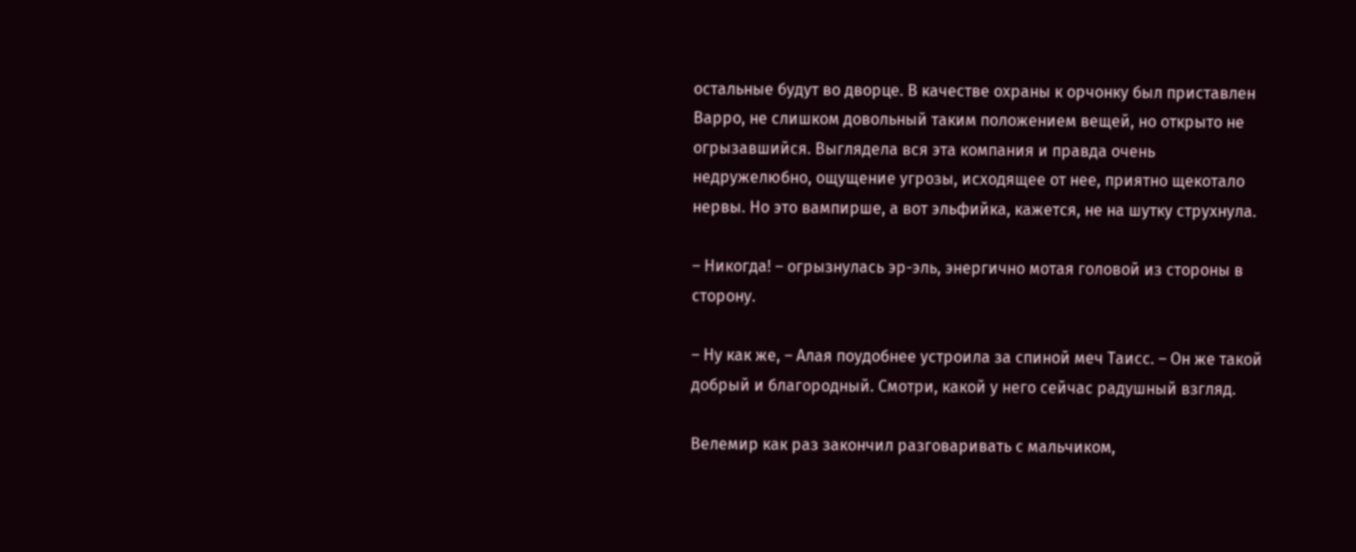остальные будут во дворце. В качестве охраны к орчонку был приставлен Варро, не слишком довольный таким положением вещей, но открыто не огрызавшийся. Выглядела вся эта компания и правда очень недружелюбно, ощущение угрозы, исходящее от нее, приятно щекотало нервы. Но это вампирше, а вот эльфийка, кажется, не на шутку струхнула.

– Никогда! – огрызнулась эр-эль, энергично мотая головой из стороны в сторону.

– Ну как же, – Алая поудобнее устроила за спиной меч Таисс. – Он же такой добрый и благородный. Смотри, какой у него сейчас радушный взгляд.

Велемир как раз закончил разговаривать с мальчиком,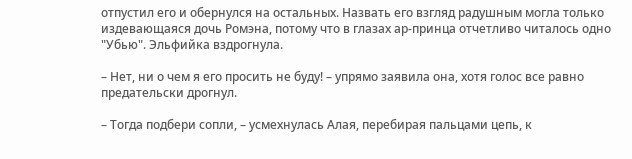отпустил его и обернулся на остальных. Назвать его взгляд радушным могла только издевающаяся дочь Ромэна, потому что в глазах ар-принца отчетливо читалось одно "Убью". Эльфийка вздрогнула.

– Нет, ни о чем я его просить не буду! – упрямо заявила она, хотя голос все равно предательски дрогнул.

– Тогда подбери сопли, – усмехнулась Алая, перебирая пальцами цепь, к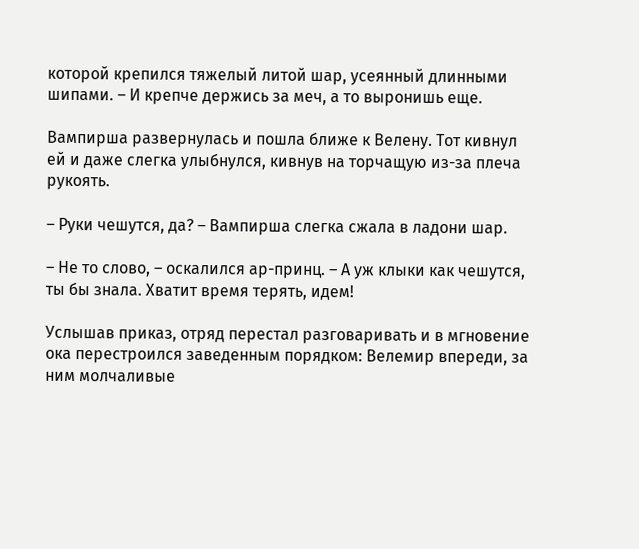которой крепился тяжелый литой шар, усеянный длинными шипами. – И крепче держись за меч, а то выронишь еще.

Вампирша развернулась и пошла ближе к Велену. Тот кивнул ей и даже слегка улыбнулся, кивнув на торчащую из-за плеча рукоять.

– Руки чешутся, да? – Вампирша слегка сжала в ладони шар.

– Не то слово, – оскалился ар-принц. – А уж клыки как чешутся, ты бы знала. Хватит время терять, идем!

Услышав приказ, отряд перестал разговаривать и в мгновение ока перестроился заведенным порядком: Велемир впереди, за ним молчаливые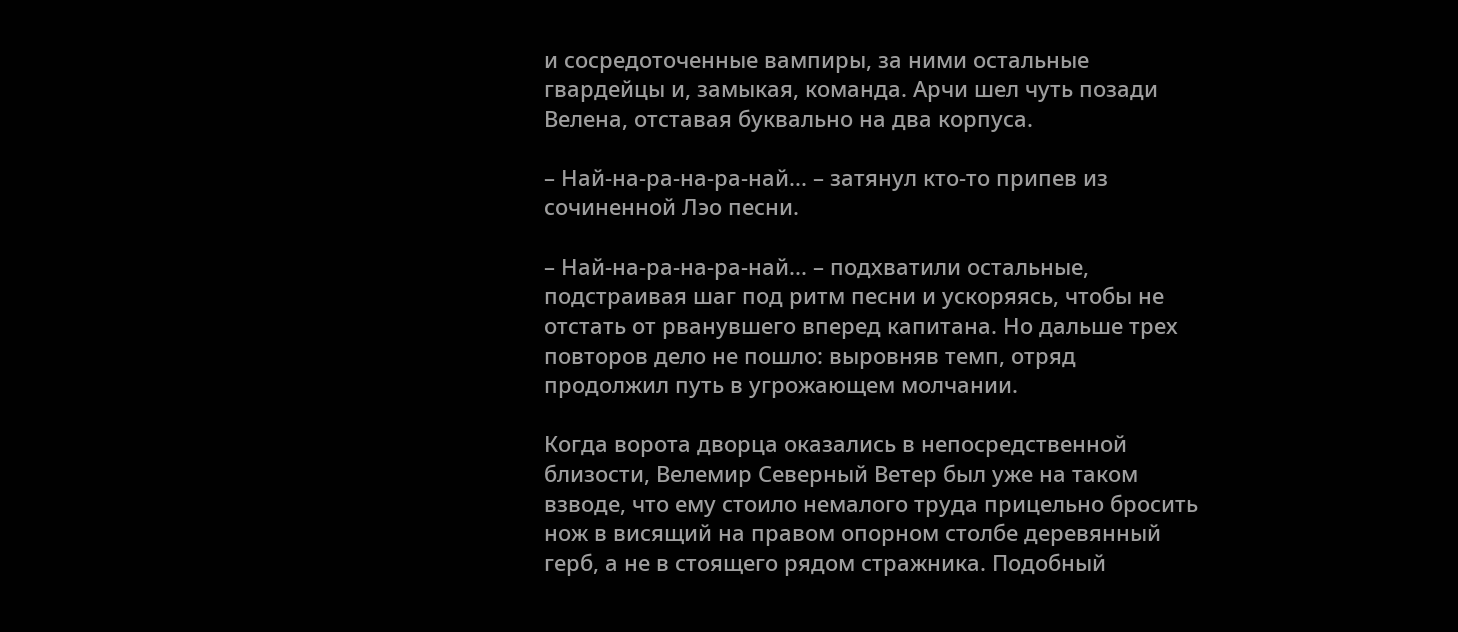и сосредоточенные вампиры, за ними остальные гвардейцы и, замыкая, команда. Арчи шел чуть позади Велена, отставая буквально на два корпуса.

– Най-на-ра-на-ра-най... – затянул кто-то припев из сочиненной Лэо песни.

– Най-на-ра-на-ра-най... – подхватили остальные, подстраивая шаг под ритм песни и ускоряясь, чтобы не отстать от рванувшего вперед капитана. Но дальше трех повторов дело не пошло: выровняв темп, отряд продолжил путь в угрожающем молчании.

Когда ворота дворца оказались в непосредственной близости, Велемир Северный Ветер был уже на таком взводе, что ему стоило немалого труда прицельно бросить нож в висящий на правом опорном столбе деревянный герб, а не в стоящего рядом стражника. Подобный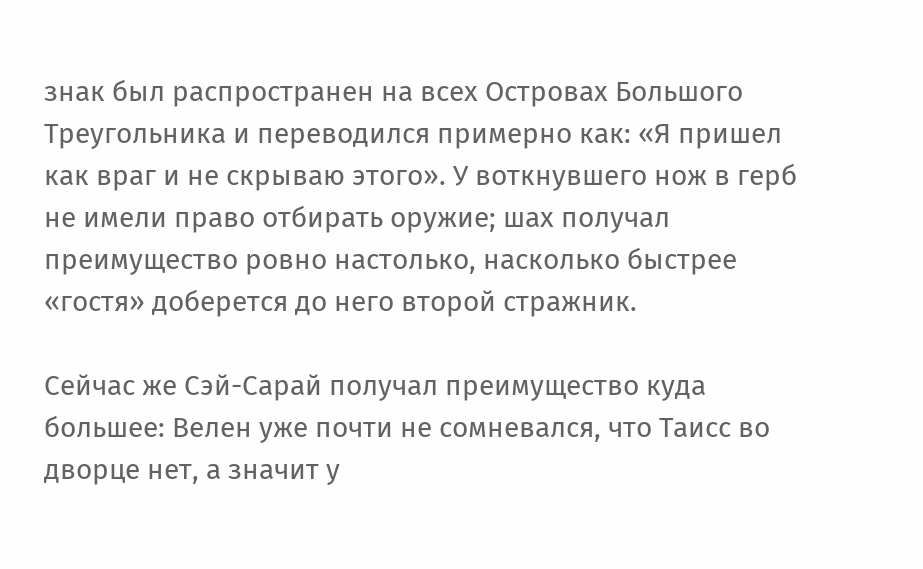знак был распространен на всех Островах Большого Треугольника и переводился примерно как: «Я пришел как враг и не скрываю этого». У воткнувшего нож в герб не имели право отбирать оружие; шах получал преимущество ровно настолько, насколько быстрее «гостя» доберется до него второй стражник.

Сейчас же Сэй-Сарай получал преимущество куда большее: Велен уже почти не сомневался, что Таисс во дворце нет, а значит у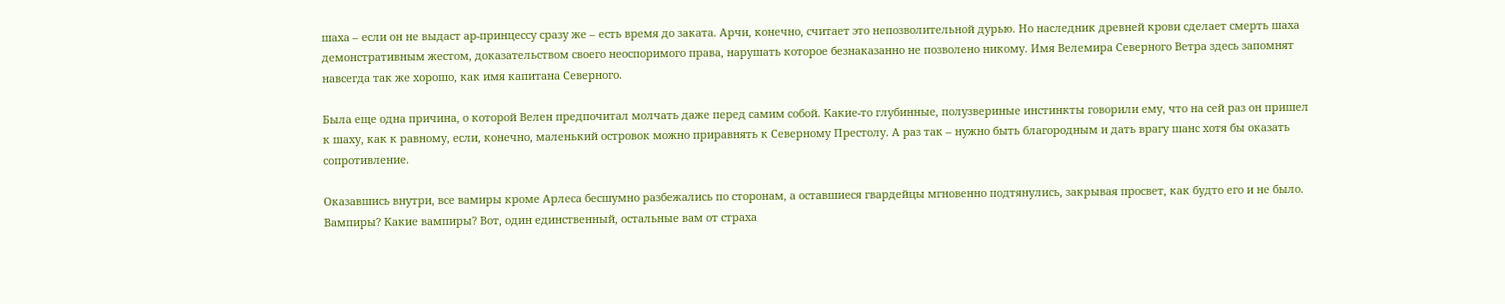шаха – если он не выдаст ар-принцессу сразу же – есть время до заката. Арчи, конечно, считает это непозволительной дурью. Но наследник древней крови сделает смерть шаха демонстративным жестом, доказательством своего неоспоримого права, нарушать которое безнаказанно не позволено никому. Имя Велемира Северного Ветра здесь запомнят навсегда так же хорошо, как имя капитана Северного.

Была еще одна причина, о которой Велен предпочитал молчать даже перед самим собой. Какие-то глубинные, полузвериные инстинкты говорили ему, что на сей раз он пришел к шаху, как к равному, если, конечно, маленький островок можно приравнять к Северному Престолу. А раз так – нужно быть благородным и дать врагу шанс хотя бы оказать сопротивление.

Оказавшись внутри, все вамиры кроме Арлеса бесшумно разбежались по сторонам, а оставшиеся гвардейцы мгновенно подтянулись, закрывая просвет, как будто его и не было. Вампиры? Какие вампиры? Вот, один единственный, остальные вам от страха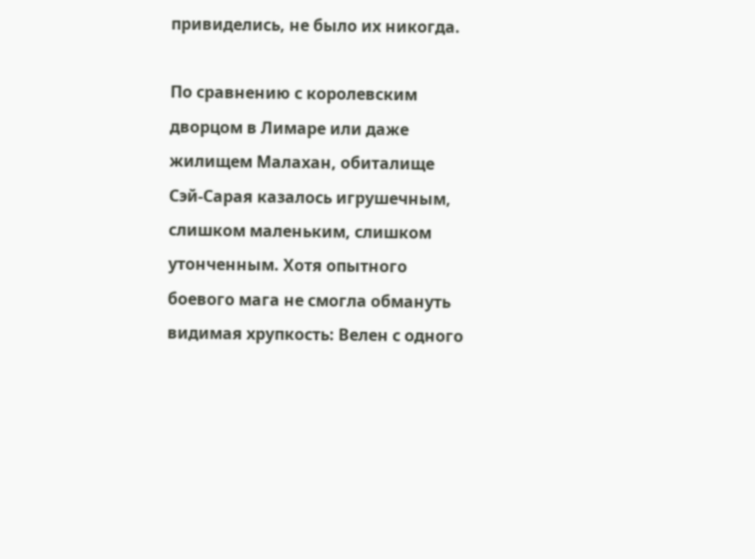привиделись, не было их никогда.

По сравнению с королевским дворцом в Лимаре или даже жилищем Малахан, обиталище Сэй-Сарая казалось игрушечным, слишком маленьким, слишком утонченным. Хотя опытного боевого мага не смогла обмануть видимая хрупкость: Велен с одного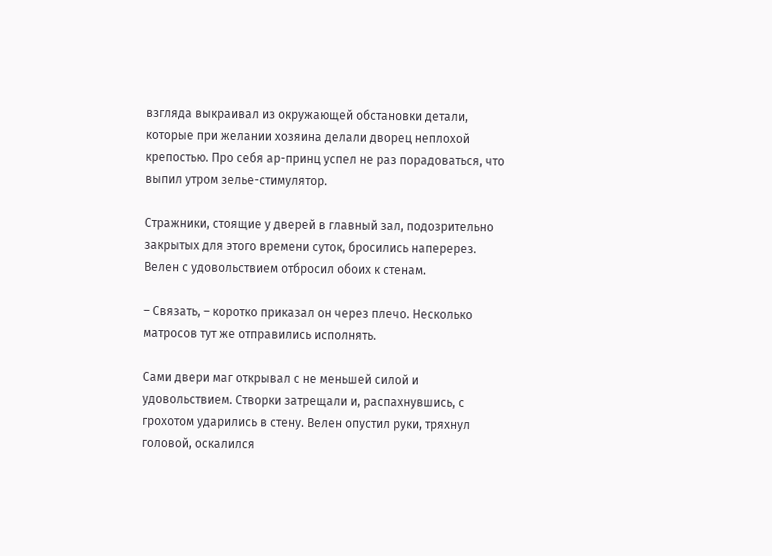взгляда выкраивал из окружающей обстановки детали, которые при желании хозяина делали дворец неплохой крепостью. Про себя ар-принц успел не раз порадоваться, что выпил утром зелье-стимулятор.

Стражники, стоящие у дверей в главный зал, подозрительно закрытых для этого времени суток, бросились наперерез. Велен с удовольствием отбросил обоих к стенам.

– Связать, – коротко приказал он через плечо. Несколько матросов тут же отправились исполнять.

Сами двери маг открывал с не меньшей силой и удовольствием. Створки затрещали и, распахнувшись, с грохотом ударились в стену. Велен опустил руки, тряхнул головой, оскалился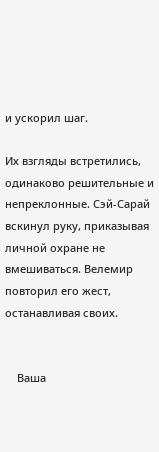и ускорил шаг.

Их взгляды встретились, одинаково решительные и непреклонные. Сэй-Сарай вскинул руку, приказывая личной охране не вмешиваться. Велемир повторил его жест, останавливая своих.


    Ваша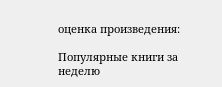оценка произведения:

Популярные книги за неделю